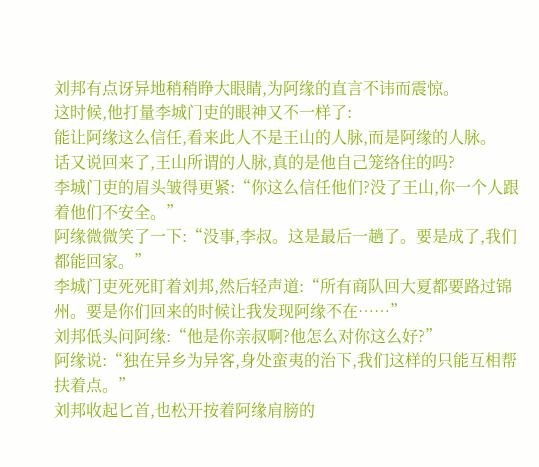刘邦有点讶异地稍稍睁大眼睛,为阿缘的直言不讳而震惊。
这时候,他打量李城门吏的眼神又不一样了:
能让阿缘这么信任,看来此人不是王山的人脉,而是阿缘的人脉。
话又说回来了,王山所谓的人脉,真的是他自己笼络住的吗?
李城门吏的眉头皱得更紧:“你这么信任他们?没了王山,你一个人跟着他们不安全。”
阿缘微微笑了一下:“没事,李叔。这是最后一趟了。要是成了,我们都能回家。”
李城门吏死死盯着刘邦,然后轻声道:“所有商队回大夏都要路过锦州。要是你们回来的时候让我发现阿缘不在……”
刘邦低头问阿缘:“他是你亲叔啊?他怎么对你这么好?”
阿缘说:“独在异乡为异客,身处蛮夷的治下,我们这样的只能互相帮扶着点。”
刘邦收起匕首,也松开按着阿缘肩膀的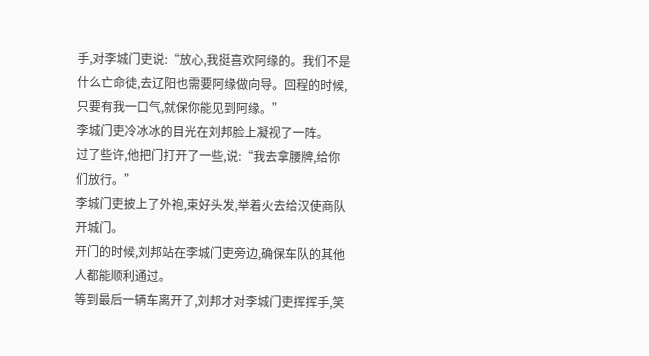手,对李城门吏说:“放心,我挺喜欢阿缘的。我们不是什么亡命徒,去辽阳也需要阿缘做向导。回程的时候,只要有我一口气,就保你能见到阿缘。”
李城门吏冷冰冰的目光在刘邦脸上凝视了一阵。
过了些许,他把门打开了一些,说:“我去拿腰牌,给你们放行。”
李城门吏披上了外袍,束好头发,举着火去给汉使商队开城门。
开门的时候,刘邦站在李城门吏旁边,确保车队的其他人都能顺利通过。
等到最后一辆车离开了,刘邦才对李城门吏挥挥手,笑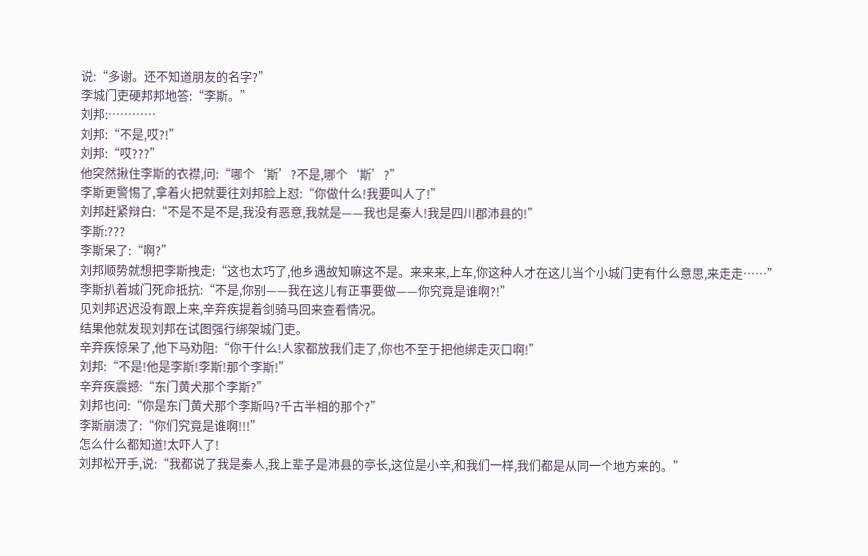说:“多谢。还不知道朋友的名字?”
李城门吏硬邦邦地答:“李斯。”
刘邦:…………
刘邦:“不是,哎?!”
刘邦:“哎???”
他突然揪住李斯的衣襟,问:“哪个‘斯’?不是,哪个‘斯’?”
李斯更警惕了,拿着火把就要往刘邦脸上怼:“你做什么!我要叫人了!”
刘邦赶紧辩白:“不是不是不是,我没有恶意,我就是——我也是秦人!我是四川郡沛县的!”
李斯:???
李斯呆了:“啊?”
刘邦顺势就想把李斯拽走:“这也太巧了,他乡遇故知嘛这不是。来来来,上车,你这种人才在这儿当个小城门吏有什么意思,来走走……”
李斯扒着城门死命抵抗:“不是,你别——我在这儿有正事要做——你究竟是谁啊?!”
见刘邦迟迟没有跟上来,辛弃疾提着剑骑马回来查看情况。
结果他就发现刘邦在试图强行绑架城门吏。
辛弃疾惊呆了,他下马劝阻:“你干什么!人家都放我们走了,你也不至于把他绑走灭口啊!”
刘邦:“不是!他是李斯!李斯!那个李斯!”
辛弃疾震撼:“东门黄犬那个李斯?”
刘邦也问:“你是东门黄犬那个李斯吗?千古半相的那个?”
李斯崩溃了:“你们究竟是谁啊!!!”
怎么什么都知道!太吓人了!
刘邦松开手,说:“我都说了我是秦人,我上辈子是沛县的亭长,这位是小辛,和我们一样,我们都是从同一个地方来的。”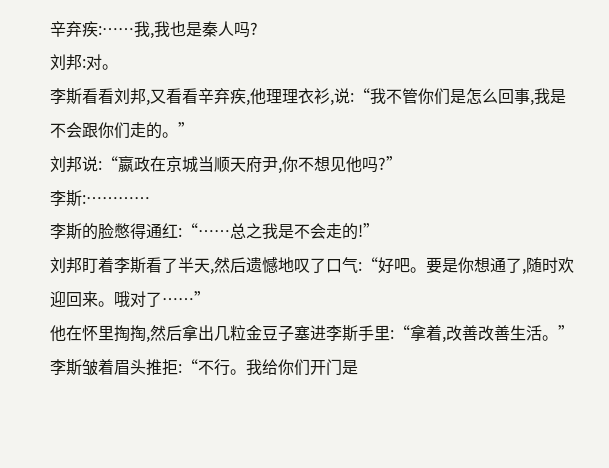辛弃疾:……我,我也是秦人吗?
刘邦:对。
李斯看看刘邦,又看看辛弃疾,他理理衣衫,说:“我不管你们是怎么回事,我是不会跟你们走的。”
刘邦说:“嬴政在京城当顺天府尹,你不想见他吗?”
李斯:…………
李斯的脸憋得通红:“……总之我是不会走的!”
刘邦盯着李斯看了半天,然后遗憾地叹了口气:“好吧。要是你想通了,随时欢迎回来。哦对了……”
他在怀里掏掏,然后拿出几粒金豆子塞进李斯手里:“拿着,改善改善生活。”
李斯皱着眉头推拒:“不行。我给你们开门是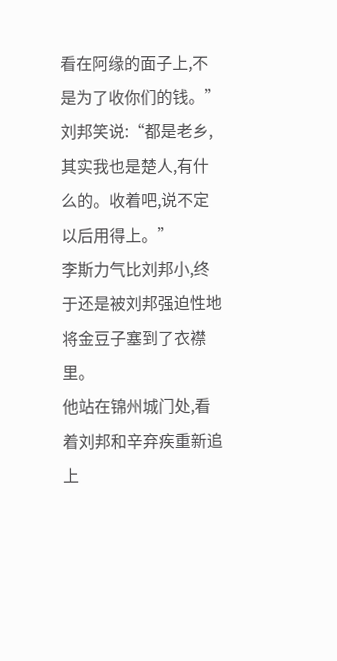看在阿缘的面子上,不是为了收你们的钱。”
刘邦笑说:“都是老乡,其实我也是楚人,有什么的。收着吧,说不定以后用得上。”
李斯力气比刘邦小,终于还是被刘邦强迫性地将金豆子塞到了衣襟里。
他站在锦州城门处,看着刘邦和辛弃疾重新追上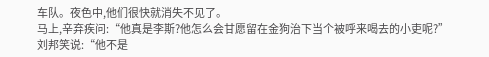车队。夜色中,他们很快就消失不见了。
马上,辛弃疾问:“他真是李斯?他怎么会甘愿留在金狗治下当个被呼来喝去的小吏呢?”
刘邦笑说:“他不是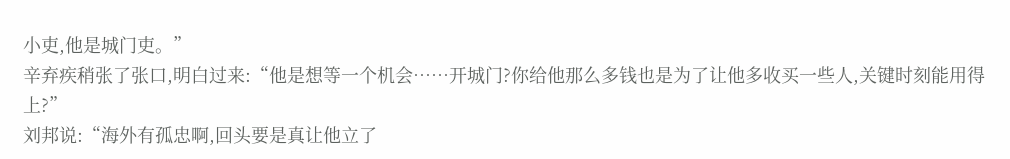小吏,他是城门吏。”
辛弃疾稍张了张口,明白过来:“他是想等一个机会……开城门?你给他那么多钱也是为了让他多收买一些人,关键时刻能用得上?”
刘邦说:“海外有孤忠啊,回头要是真让他立了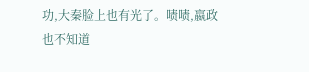功,大秦脸上也有光了。啧啧,嬴政也不知道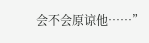会不会原谅他……”